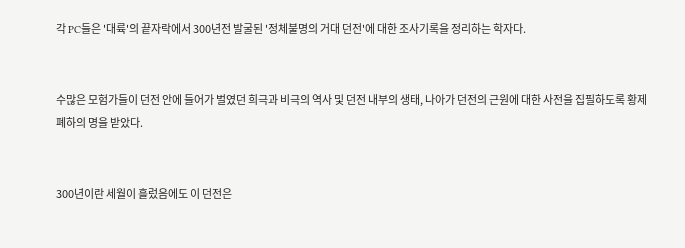각 PC들은 '대륙'의 끝자락에서 300년전 발굴된 '정체불명의 거대 던전'에 대한 조사기록을 정리하는 학자다.


수많은 모험가들이 던전 안에 들어가 벌였던 희극과 비극의 역사 및 던전 내부의 생태, 나아가 던전의 근원에 대한 사전을 집필하도록 황제 폐하의 명을 받았다.


300년이란 세월이 흘렀음에도 이 던전은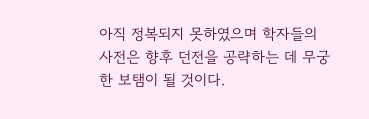아직 정복되지 못하였으며 학자들의 사전은 향후 던전을 공략하는 데 무궁한 보탬이 될 것이다.